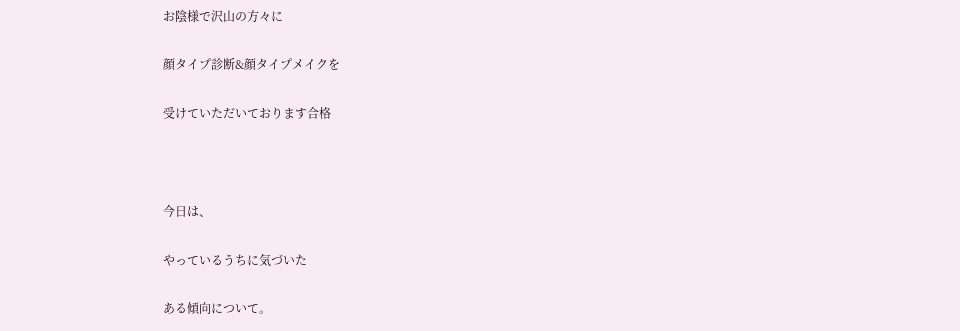お陰様で沢山の方々に

顔タイプ診断&顔タイプメイクを

受けていただいております合格



今日は、

やっているうちに気づいた

ある傾向について。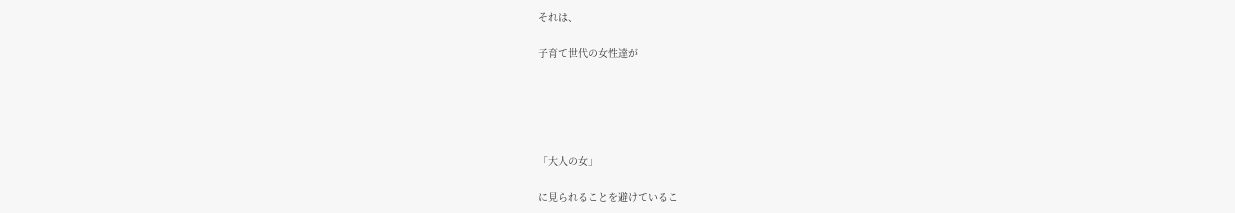それは、

子育て世代の女性達が





「大人の女」

に見られることを避けているこ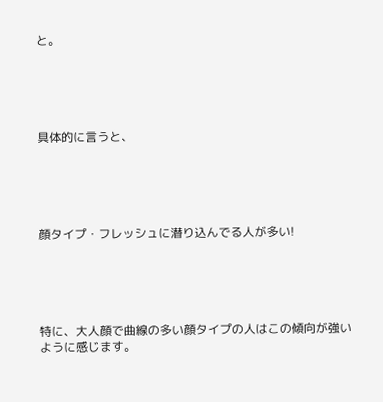と。





具体的に言うと、





顔タイプ・フレッシュに潜り込んでる人が多い!





特に、大人顔で曲線の多い顔タイプの人はこの傾向が強いように感じます。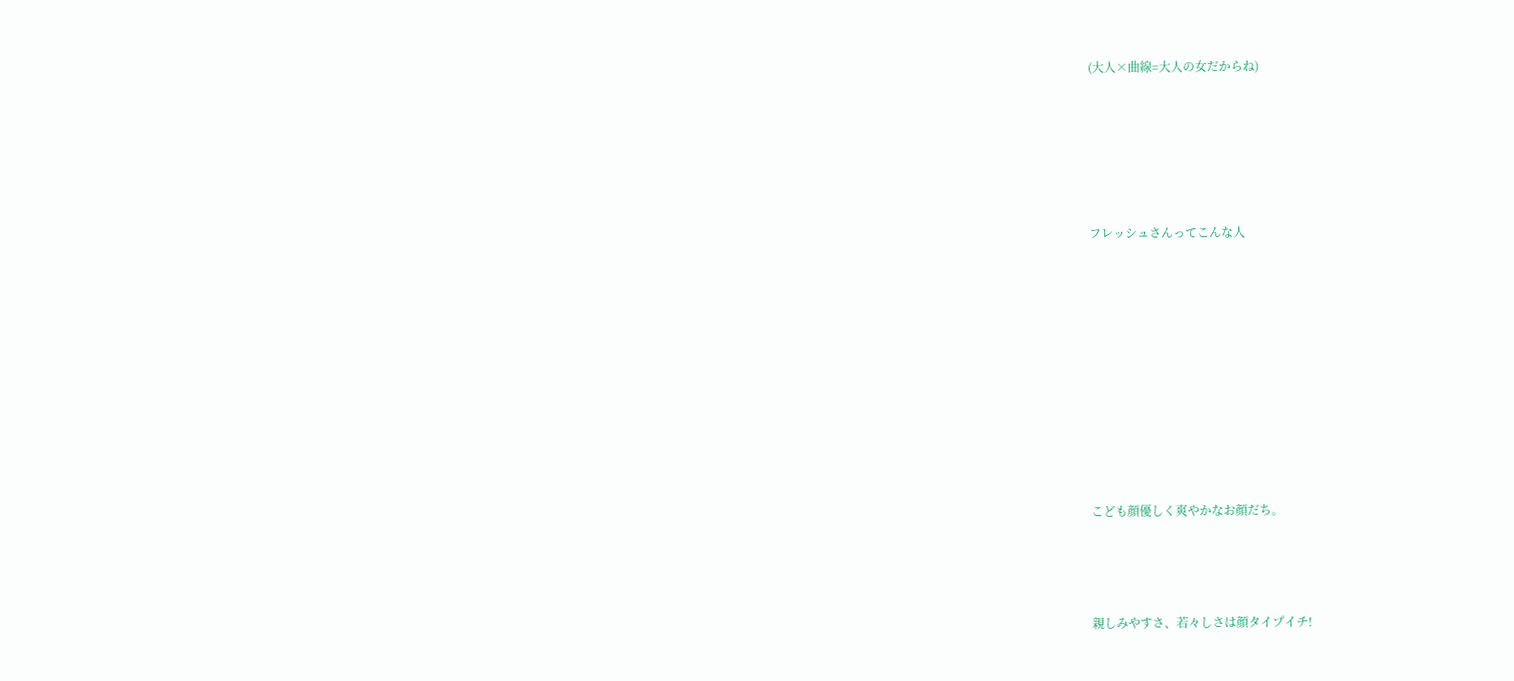(大人×曲線=大人の女だからね)





フレッシュさんってこんな人









こども顔優しく爽やかなお顔だち。



親しみやすさ、若々しさは顔タイプイチ!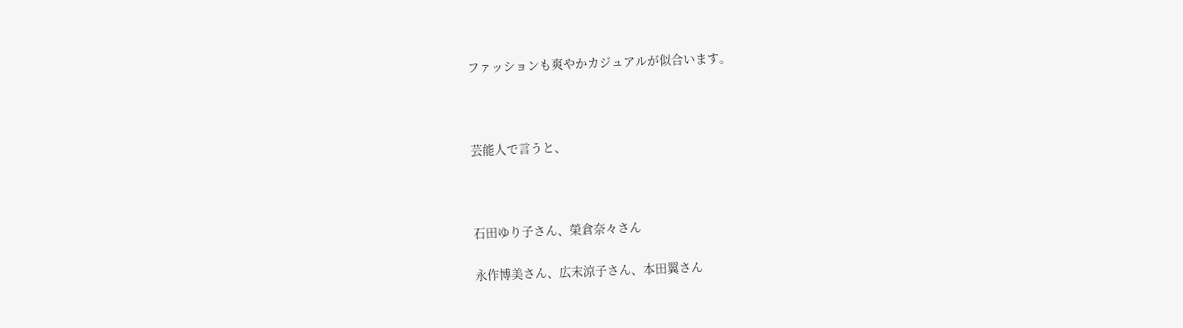ファッションも爽やかカジュアルが似合います。



芸能人で言うと、



石田ゆり子さん、榮倉奈々さん

永作博美さん、広末涼子さん、本田翼さん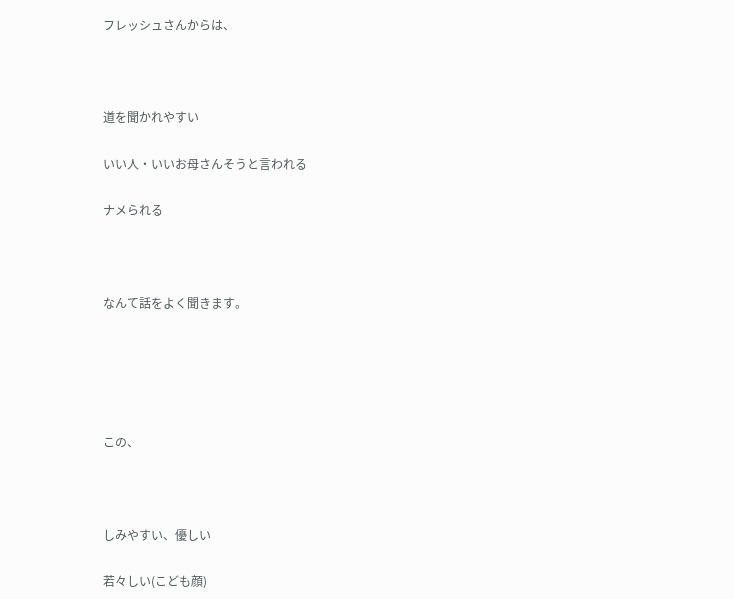フレッシュさんからは、



道を聞かれやすい

いい人・いいお母さんそうと言われる

ナメられる



なんて話をよく聞きます。





この、



しみやすい、優しい

若々しい(こども顔)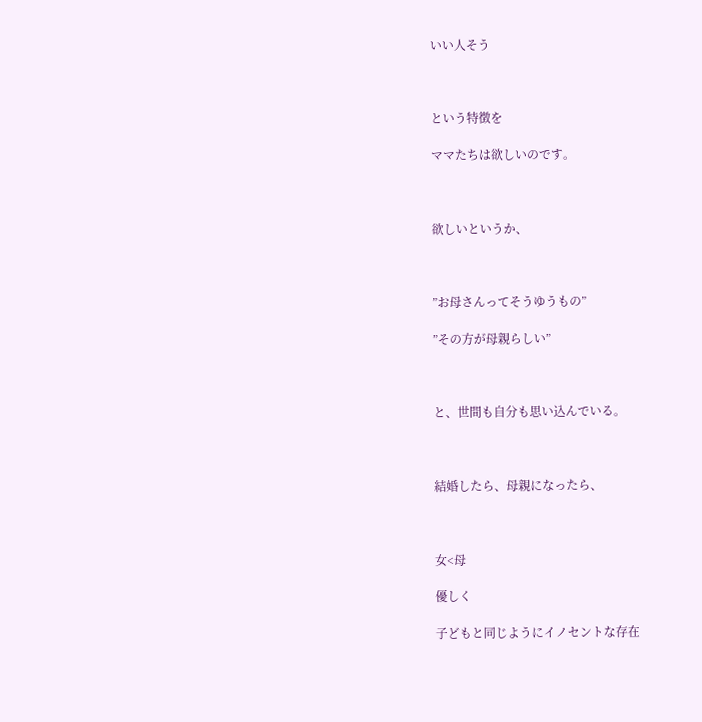いい人そう



という特徴を

ママたちは欲しいのです。



欲しいというか、



”お母さんってそうゆうもの”

”その方が母親らしい”



と、世間も自分も思い込んでいる。



結婚したら、母親になったら、



女<母

優しく

子どもと同じようにイノセントな存在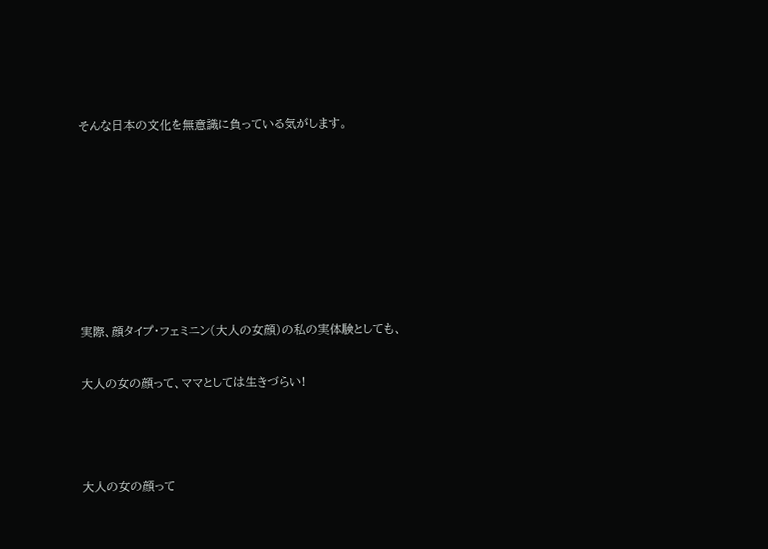そんな日本の文化を無意識に負っている気がします。







実際、顔タイプ・フェミニン(大人の女顔)の私の実体験としても、

大人の女の顔って、ママとしては生きづらい!



大人の女の顔って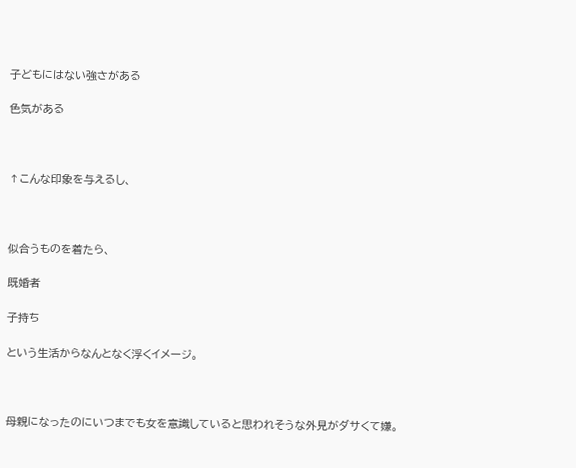子どもにはない強さがある

色気がある



↑こんな印象を与えるし、



似合うものを着たら、

既婚者

子持ち

という生活からなんとなく浮くイメージ。



母親になったのにいつまでも女を意識していると思われそうな外見がダサくて嫌。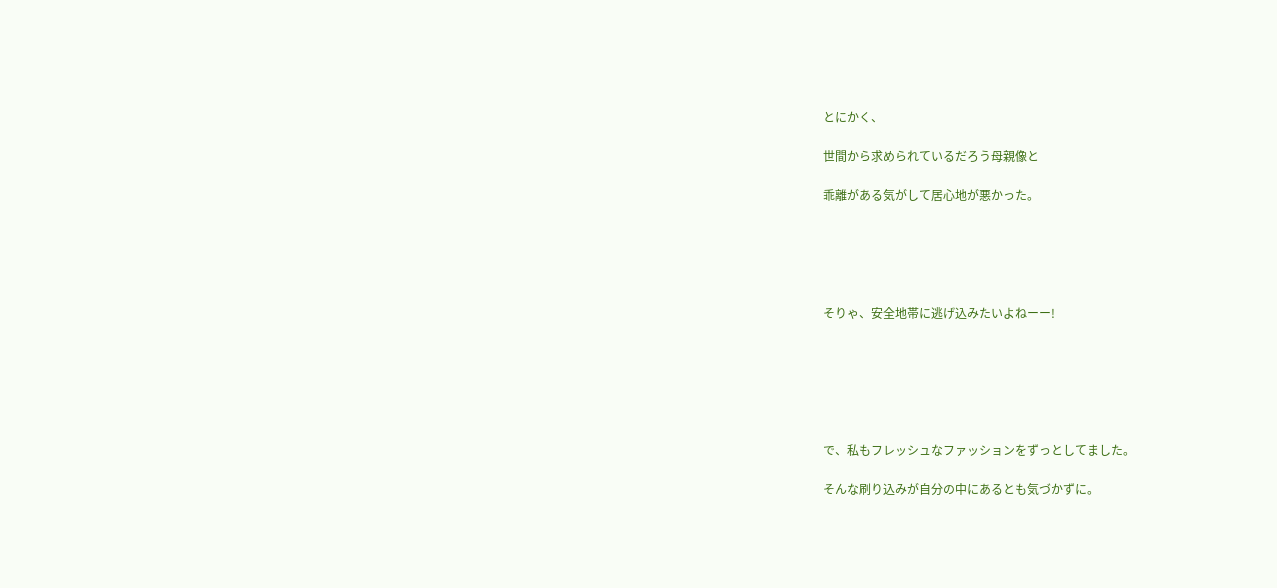とにかく、

世間から求められているだろう母親像と

乖離がある気がして居心地が悪かった。





そりゃ、安全地帯に逃げ込みたいよねーー!






で、私もフレッシュなファッションをずっとしてました。

そんな刷り込みが自分の中にあるとも気づかずに。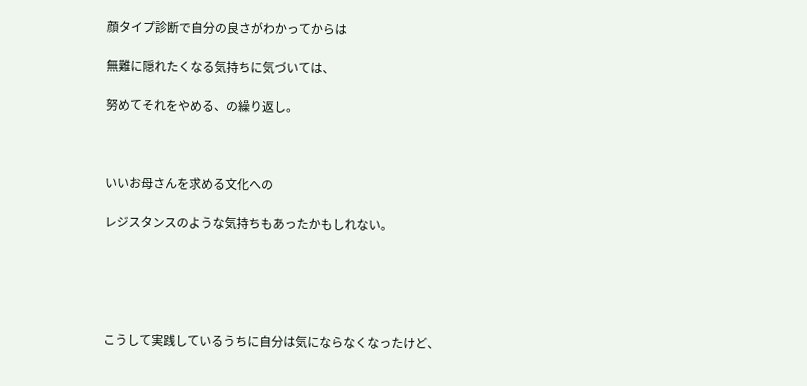顔タイプ診断で自分の良さがわかってからは

無難に隠れたくなる気持ちに気づいては、

努めてそれをやめる、の繰り返し。



いいお母さんを求める文化への

レジスタンスのような気持ちもあったかもしれない。





こうして実践しているうちに自分は気にならなくなったけど、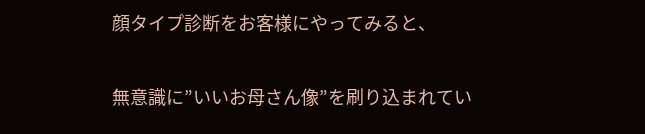顔タイプ診断をお客様にやってみると、

無意識に”いいお母さん像”を刷り込まれてい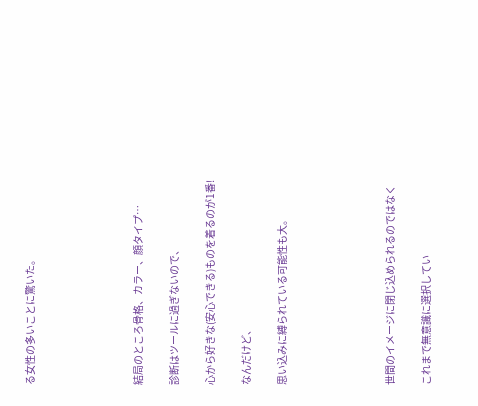る女性の多いことに驚いた。





結局のところ骨格、カラー、顔タイプ…

診断はツールに過ぎないので、

心から好きな(安心できる)ものを着るのが1番!

なんだけど、

思い込みに縛られている可能性も大。





世間のイメージに閉じ込められるのではなく

これまで無意識に選択してい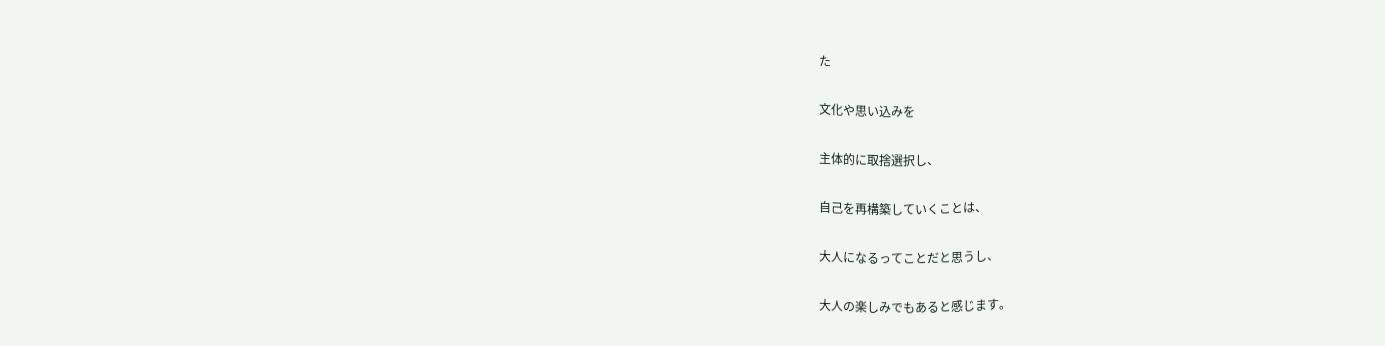た

文化や思い込みを

主体的に取捨選択し、

自己を再構築していくことは、

大人になるってことだと思うし、

大人の楽しみでもあると感じます。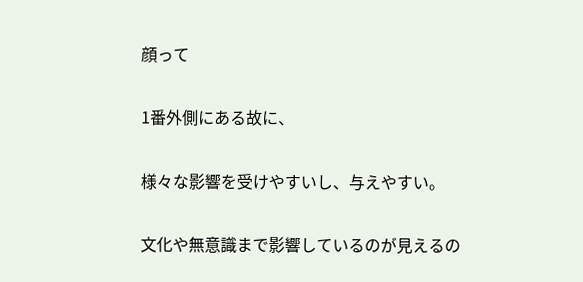顔って

1番外側にある故に、

様々な影響を受けやすいし、与えやすい。

文化や無意識まで影響しているのが見えるの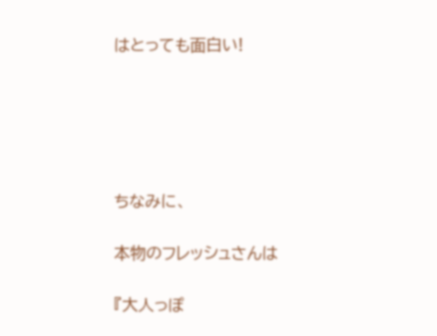はとっても面白い!





ちなみに、

本物のフレッシュさんは

『大人っぽ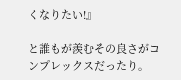くなりたい!』

と誰もが羨むその良さがコンプレックスだったり。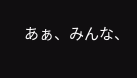あぁ、みんな、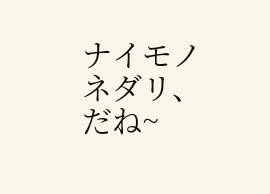ナイモノネダリ、だね~